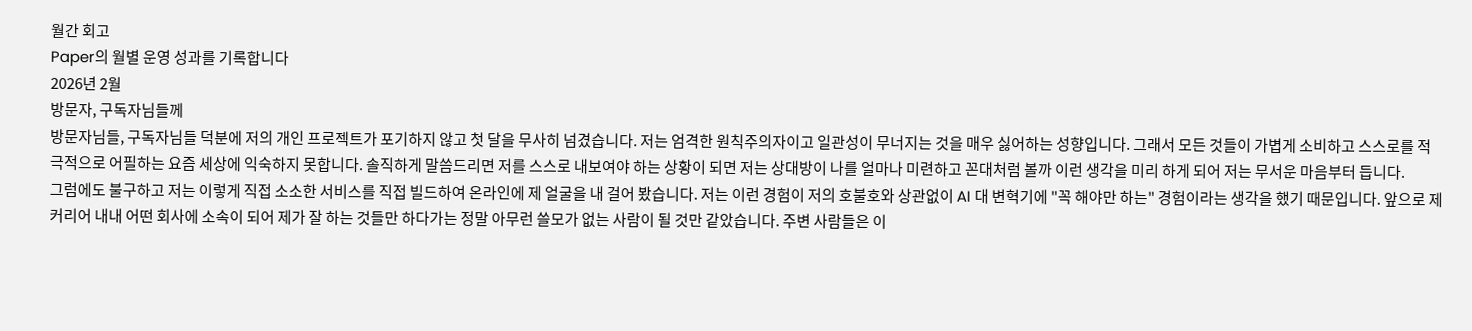월간 회고
Paper의 월별 운영 성과를 기록합니다
2026년 2월
방문자, 구독자님들께
방문자님들, 구독자님들 덕분에 저의 개인 프로젝트가 포기하지 않고 첫 달을 무사히 넘겼습니다. 저는 엄격한 원칙주의자이고 일관성이 무너지는 것을 매우 싫어하는 성향입니다. 그래서 모든 것들이 가볍게 소비하고 스스로를 적극적으로 어필하는 요즘 세상에 익숙하지 못합니다. 솔직하게 말씀드리면 저를 스스로 내보여야 하는 상황이 되면 저는 상대방이 나를 얼마나 미련하고 꼰대처럼 볼까 이런 생각을 미리 하게 되어 저는 무서운 마음부터 듭니다.
그럼에도 불구하고 저는 이렇게 직접 소소한 서비스를 직접 빌드하여 온라인에 제 얼굴을 내 걸어 봤습니다. 저는 이런 경험이 저의 호불호와 상관없이 AI 대 변혁기에 "꼭 해야만 하는" 경험이라는 생각을 했기 때문입니다. 앞으로 제 커리어 내내 어떤 회사에 소속이 되어 제가 잘 하는 것들만 하다가는 정말 아무런 쓸모가 없는 사람이 될 것만 같았습니다. 주변 사람들은 이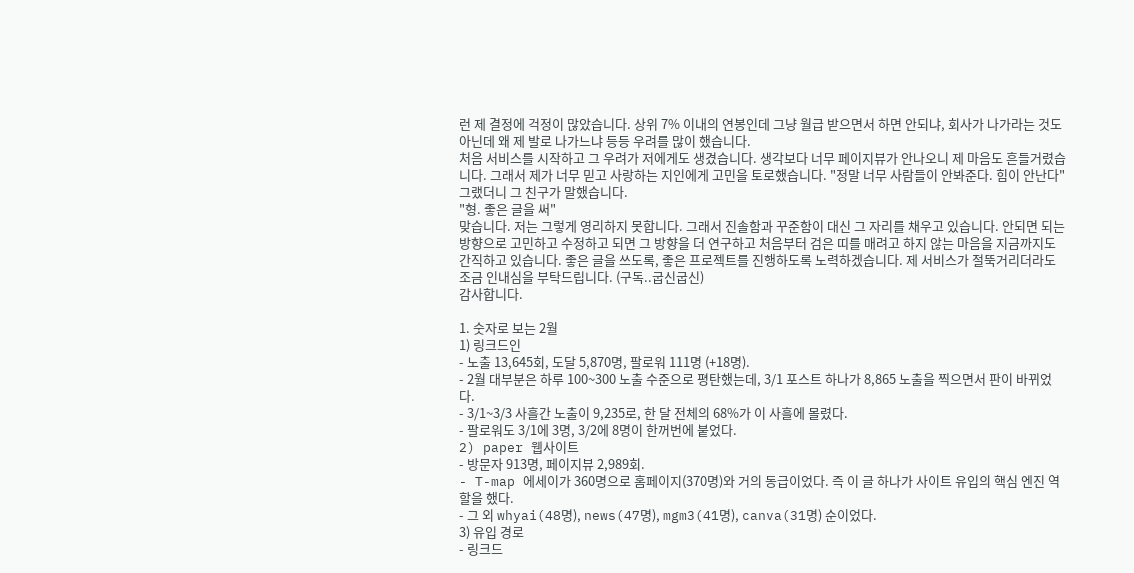런 제 결정에 걱정이 많았습니다. 상위 7% 이내의 연봉인데 그냥 월급 받으면서 하면 안되냐, 회사가 나가라는 것도 아닌데 왜 제 발로 나가느냐 등등 우려를 많이 했습니다.
처음 서비스를 시작하고 그 우려가 저에게도 생겼습니다. 생각보다 너무 페이지뷰가 안나오니 제 마음도 흔들거렸습니다. 그래서 제가 너무 믿고 사랑하는 지인에게 고민을 토로했습니다. "정말 너무 사람들이 안봐준다. 힘이 안난다" 그랬더니 그 친구가 말했습니다.
"형. 좋은 글을 써"
맞습니다. 저는 그렇게 영리하지 못합니다. 그래서 진솔함과 꾸준함이 대신 그 자리를 채우고 있습니다. 안되면 되는 방향으로 고민하고 수정하고 되면 그 방향을 더 연구하고 처음부터 검은 띠를 매려고 하지 않는 마음을 지금까지도 간직하고 있습니다. 좋은 글을 쓰도록, 좋은 프로젝트를 진행하도록 노력하겠습니다. 제 서비스가 절뚝거리더라도 조금 인내심을 부탁드립니다. (구독..굽신굽신)
감사합니다.

1. 숫자로 보는 2월
1) 링크드인
- 노출 13,645회, 도달 5,870명, 팔로워 111명 (+18명).
- 2월 대부분은 하루 100~300 노출 수준으로 평탄했는데, 3/1 포스트 하나가 8,865 노출을 찍으면서 판이 바뀌었다.
- 3/1~3/3 사흘간 노출이 9,235로, 한 달 전체의 68%가 이 사흘에 몰렸다.
- 팔로워도 3/1에 3명, 3/2에 8명이 한꺼번에 붙었다.
2) paper 웹사이트
- 방문자 913명, 페이지뷰 2,989회.
- T-map 에세이가 360명으로 홈페이지(370명)와 거의 동급이었다. 즉 이 글 하나가 사이트 유입의 핵심 엔진 역할을 했다.
- 그 외 whyai(48명), news(47명), mgm3(41명), canva(31명) 순이었다.
3) 유입 경로
- 링크드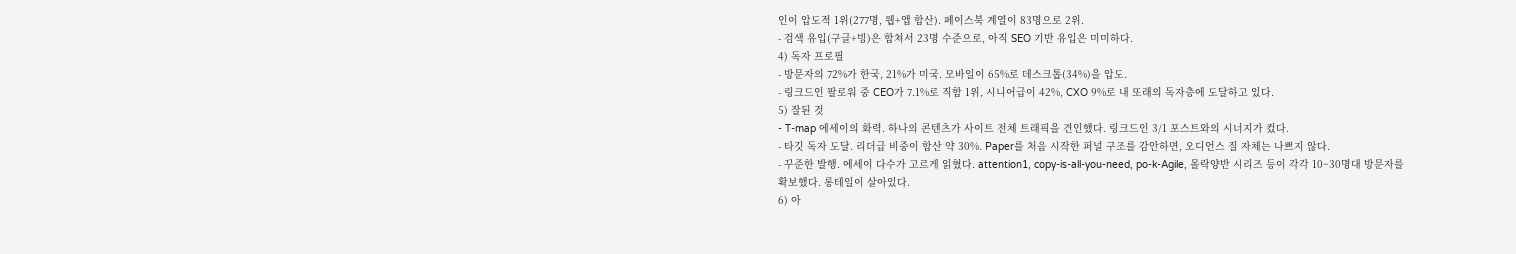인이 압도적 1위(277명, 웹+앱 합산). 페이스북 계열이 83명으로 2위.
- 검색 유입(구글+빙)은 합쳐서 23명 수준으로, 아직 SEO 기반 유입은 미미하다.
4) 독자 프로필
- 방문자의 72%가 한국, 21%가 미국. 모바일이 65%로 데스크톱(34%)을 압도.
- 링크드인 팔로워 중 CEO가 7.1%로 직함 1위, 시니어급이 42%, CXO 9%로 내 또래의 독자층에 도달하고 있다.
5) 잘된 것
- T-map 에세이의 화력. 하나의 콘텐츠가 사이트 전체 트래픽을 견인했다. 링크드인 3/1 포스트와의 시너지가 컸다.
- 타깃 독자 도달. 리더급 비중이 합산 약 30%. Paper를 처음 시작한 퍼널 구조를 감안하면, 오디언스 질 자체는 나쁘지 않다.
- 꾸준한 발행. 에세이 다수가 고르게 읽혔다. attention1, copy-is-all-you-need, po-k-Agile, 몰락양반 시리즈 등이 각각 10~30명대 방문자를 확보했다. 롱테일이 살아있다.
6) 아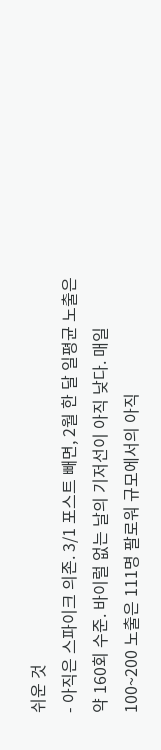쉬운 것
- 아직은 스파이크 의존. 3/1 포스트 빼면, 2월 한 달 일평균 노출은 약 160회 수준. 바이럴 없는 날의 기저선이 아직 낮다. 매일 100~200 노출은 111명 팔로워 규모에서의 아직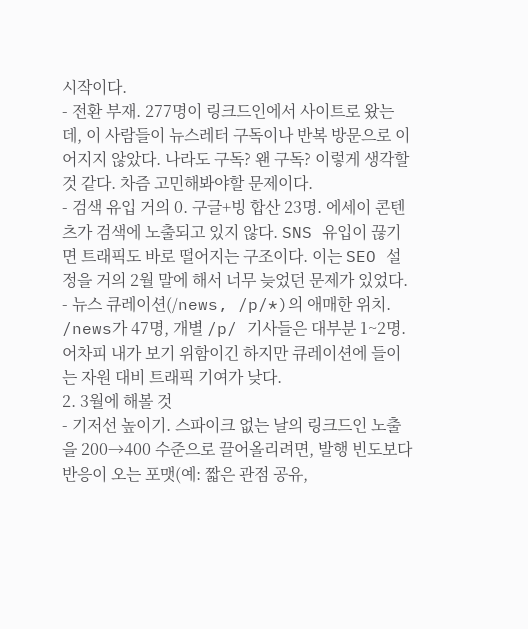시작이다.
- 전환 부재. 277명이 링크드인에서 사이트로 왔는데, 이 사람들이 뉴스레터 구독이나 반복 방문으로 이어지지 않았다. 나라도 구독? 왠 구독? 이렇게 생각할 것 같다. 차즘 고민해봐야할 문제이다.
- 검색 유입 거의 0. 구글+빙 합산 23명. 에세이 콘텐츠가 검색에 노출되고 있지 않다. SNS 유입이 끊기면 트래픽도 바로 떨어지는 구조이다. 이는 SEO 설정을 거의 2월 말에 해서 너무 늦었던 문제가 있었다.
- 뉴스 큐레이션(/news, /p/*)의 애매한 위치. /news가 47명, 개별 /p/ 기사들은 대부분 1~2명. 어차피 내가 보기 위함이긴 하지만 큐레이션에 들이는 자원 대비 트래픽 기여가 낮다.
2. 3월에 해볼 것
- 기저선 높이기. 스파이크 없는 날의 링크드인 노출을 200→400 수준으로 끌어올리려면, 발행 빈도보다 반응이 오는 포맷(예: 짧은 관점 공유,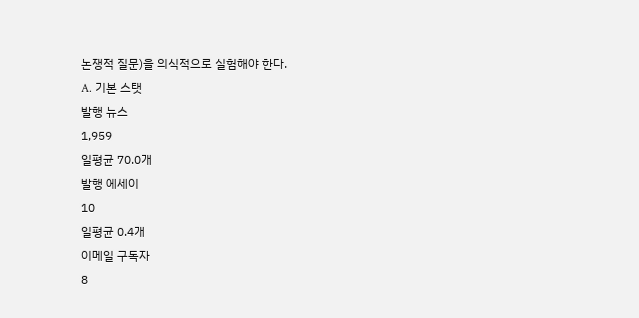논쟁적 질문)을 의식적으로 실험해야 한다.
A. 기본 스탯
발행 뉴스
1,959
일평균 70.0개
발행 에세이
10
일평균 0.4개
이메일 구독자
8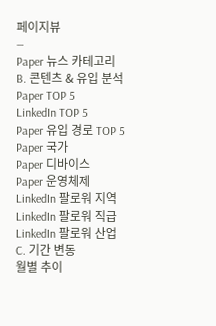페이지뷰
—
Paper 뉴스 카테고리
B. 콘텐츠 & 유입 분석
Paper TOP 5
LinkedIn TOP 5
Paper 유입 경로 TOP 5
Paper 국가
Paper 디바이스
Paper 운영체제
LinkedIn 팔로워 지역
LinkedIn 팔로워 직급
LinkedIn 팔로워 산업
C. 기간 변동
월별 추이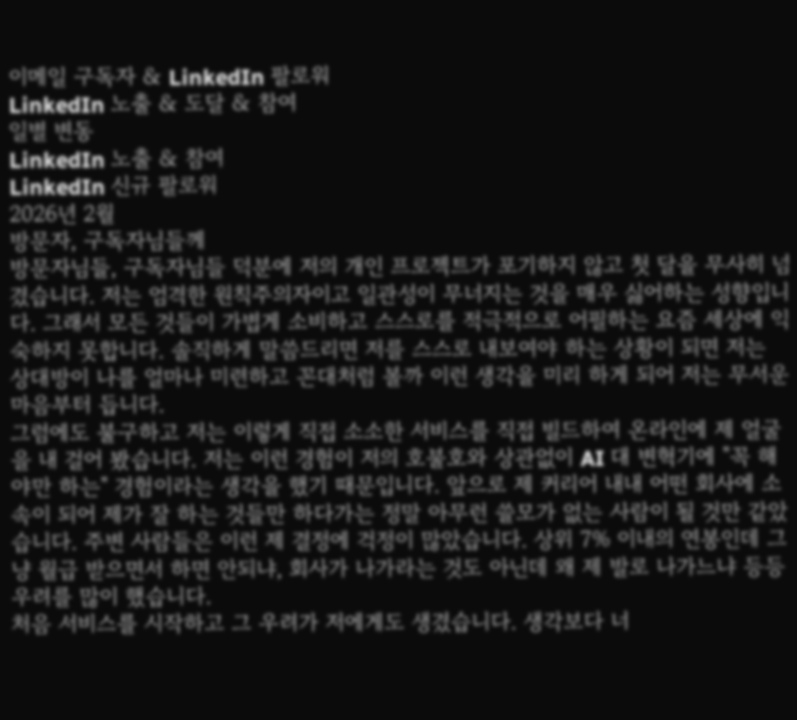이메일 구독자 & LinkedIn 팔로워
LinkedIn 노출 & 도달 & 참여
일별 변동
LinkedIn 노출 & 참여
LinkedIn 신규 팔로워
2026년 2월
방문자, 구독자님들께
방문자님들, 구독자님들 덕분에 저의 개인 프로젝트가 포기하지 않고 첫 달을 무사히 넘겼습니다. 저는 엄격한 원칙주의자이고 일관성이 무너지는 것을 매우 싫어하는 성향입니다. 그래서 모든 것들이 가볍게 소비하고 스스로를 적극적으로 어필하는 요즘 세상에 익숙하지 못합니다. 솔직하게 말씀드리면 저를 스스로 내보여야 하는 상황이 되면 저는 상대방이 나를 얼마나 미련하고 꼰대처럼 볼까 이런 생각을 미리 하게 되어 저는 무서운 마음부터 듭니다.
그럼에도 불구하고 저는 이렇게 직접 소소한 서비스를 직접 빌드하여 온라인에 제 얼굴을 내 걸어 봤습니다. 저는 이런 경험이 저의 호불호와 상관없이 AI 대 변혁기에 "꼭 해야만 하는" 경험이라는 생각을 했기 때문입니다. 앞으로 제 커리어 내내 어떤 회사에 소속이 되어 제가 잘 하는 것들만 하다가는 정말 아무런 쓸모가 없는 사람이 될 것만 같았습니다. 주변 사람들은 이런 제 결정에 걱정이 많았습니다. 상위 7% 이내의 연봉인데 그냥 월급 받으면서 하면 안되냐, 회사가 나가라는 것도 아닌데 왜 제 발로 나가느냐 등등 우려를 많이 했습니다.
처음 서비스를 시작하고 그 우려가 저에게도 생겼습니다. 생각보다 너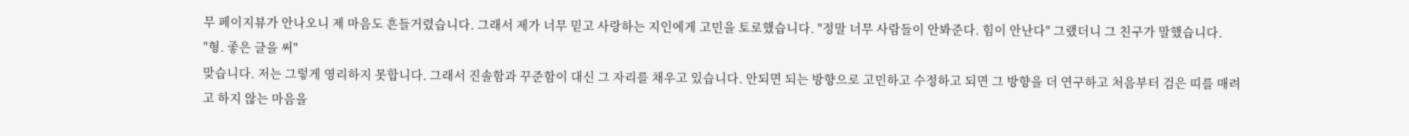무 페이지뷰가 안나오니 제 마음도 흔들거렸습니다. 그래서 제가 너무 믿고 사랑하는 지인에게 고민을 토로했습니다. "정말 너무 사람들이 안봐준다. 힘이 안난다" 그랬더니 그 친구가 말했습니다.
"형. 좋은 글을 써"
맞습니다. 저는 그렇게 영리하지 못합니다. 그래서 진솔함과 꾸준함이 대신 그 자리를 채우고 있습니다. 안되면 되는 방향으로 고민하고 수정하고 되면 그 방향을 더 연구하고 처음부터 검은 띠를 매려고 하지 않는 마음을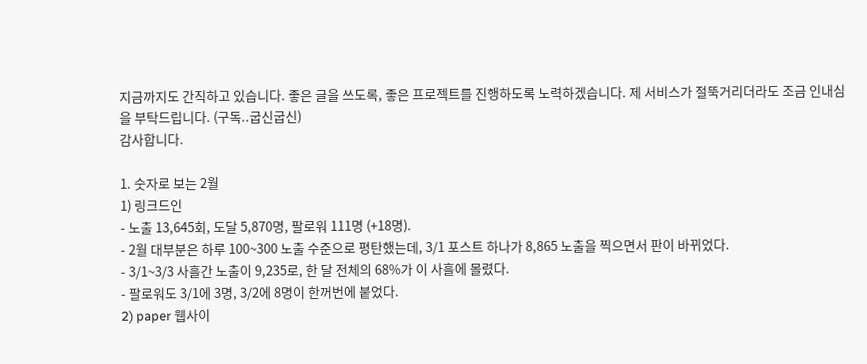지금까지도 간직하고 있습니다. 좋은 글을 쓰도록, 좋은 프로젝트를 진행하도록 노력하겠습니다. 제 서비스가 절뚝거리더라도 조금 인내심을 부탁드립니다. (구독..굽신굽신)
감사합니다.

1. 숫자로 보는 2월
1) 링크드인
- 노출 13,645회, 도달 5,870명, 팔로워 111명 (+18명).
- 2월 대부분은 하루 100~300 노출 수준으로 평탄했는데, 3/1 포스트 하나가 8,865 노출을 찍으면서 판이 바뀌었다.
- 3/1~3/3 사흘간 노출이 9,235로, 한 달 전체의 68%가 이 사흘에 몰렸다.
- 팔로워도 3/1에 3명, 3/2에 8명이 한꺼번에 붙었다.
2) paper 웹사이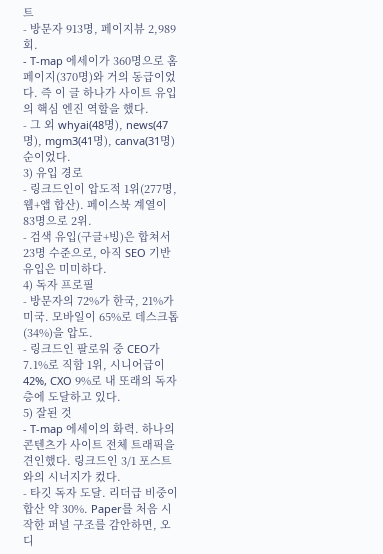트
- 방문자 913명, 페이지뷰 2,989회.
- T-map 에세이가 360명으로 홈페이지(370명)와 거의 동급이었다. 즉 이 글 하나가 사이트 유입의 핵심 엔진 역할을 했다.
- 그 외 whyai(48명), news(47명), mgm3(41명), canva(31명) 순이었다.
3) 유입 경로
- 링크드인이 압도적 1위(277명, 웹+앱 합산). 페이스북 계열이 83명으로 2위.
- 검색 유입(구글+빙)은 합쳐서 23명 수준으로, 아직 SEO 기반 유입은 미미하다.
4) 독자 프로필
- 방문자의 72%가 한국, 21%가 미국. 모바일이 65%로 데스크톱(34%)을 압도.
- 링크드인 팔로워 중 CEO가 7.1%로 직함 1위, 시니어급이 42%, CXO 9%로 내 또래의 독자층에 도달하고 있다.
5) 잘된 것
- T-map 에세이의 화력. 하나의 콘텐츠가 사이트 전체 트래픽을 견인했다. 링크드인 3/1 포스트와의 시너지가 컸다.
- 타깃 독자 도달. 리더급 비중이 합산 약 30%. Paper를 처음 시작한 퍼널 구조를 감안하면, 오디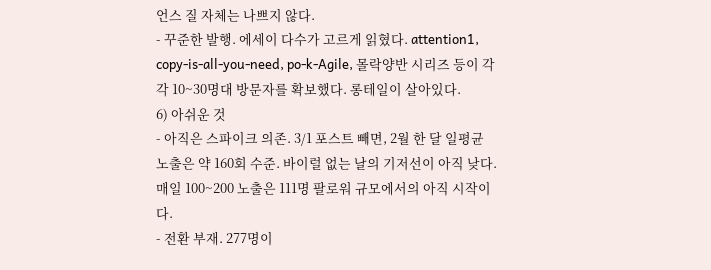언스 질 자체는 나쁘지 않다.
- 꾸준한 발행. 에세이 다수가 고르게 읽혔다. attention1, copy-is-all-you-need, po-k-Agile, 몰락양반 시리즈 등이 각각 10~30명대 방문자를 확보했다. 롱테일이 살아있다.
6) 아쉬운 것
- 아직은 스파이크 의존. 3/1 포스트 빼면, 2월 한 달 일평균 노출은 약 160회 수준. 바이럴 없는 날의 기저선이 아직 낮다. 매일 100~200 노출은 111명 팔로워 규모에서의 아직 시작이다.
- 전환 부재. 277명이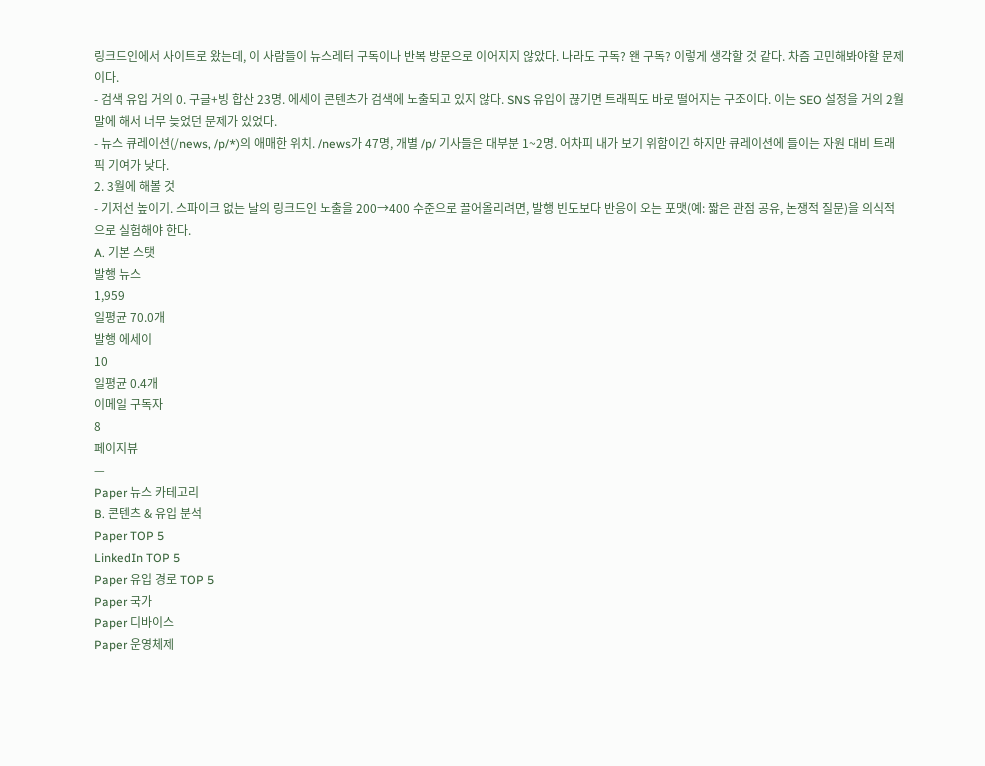링크드인에서 사이트로 왔는데, 이 사람들이 뉴스레터 구독이나 반복 방문으로 이어지지 않았다. 나라도 구독? 왠 구독? 이렇게 생각할 것 같다. 차즘 고민해봐야할 문제이다.
- 검색 유입 거의 0. 구글+빙 합산 23명. 에세이 콘텐츠가 검색에 노출되고 있지 않다. SNS 유입이 끊기면 트래픽도 바로 떨어지는 구조이다. 이는 SEO 설정을 거의 2월 말에 해서 너무 늦었던 문제가 있었다.
- 뉴스 큐레이션(/news, /p/*)의 애매한 위치. /news가 47명, 개별 /p/ 기사들은 대부분 1~2명. 어차피 내가 보기 위함이긴 하지만 큐레이션에 들이는 자원 대비 트래픽 기여가 낮다.
2. 3월에 해볼 것
- 기저선 높이기. 스파이크 없는 날의 링크드인 노출을 200→400 수준으로 끌어올리려면, 발행 빈도보다 반응이 오는 포맷(예: 짧은 관점 공유, 논쟁적 질문)을 의식적으로 실험해야 한다.
A. 기본 스탯
발행 뉴스
1,959
일평균 70.0개
발행 에세이
10
일평균 0.4개
이메일 구독자
8
페이지뷰
—
Paper 뉴스 카테고리
B. 콘텐츠 & 유입 분석
Paper TOP 5
LinkedIn TOP 5
Paper 유입 경로 TOP 5
Paper 국가
Paper 디바이스
Paper 운영체제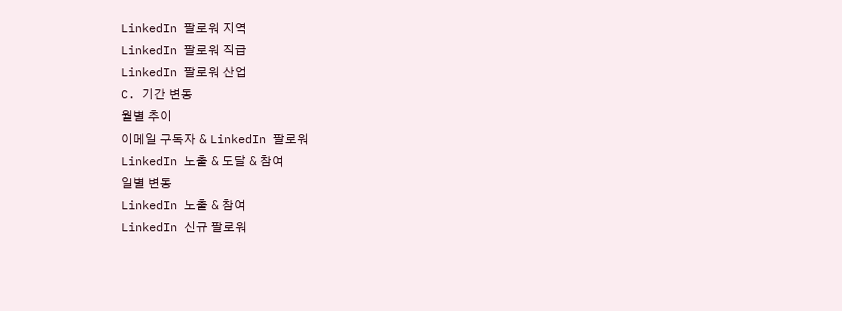LinkedIn 팔로워 지역
LinkedIn 팔로워 직급
LinkedIn 팔로워 산업
C. 기간 변동
월별 추이
이메일 구독자 & LinkedIn 팔로워
LinkedIn 노출 & 도달 & 참여
일별 변동
LinkedIn 노출 & 참여
LinkedIn 신규 팔로워